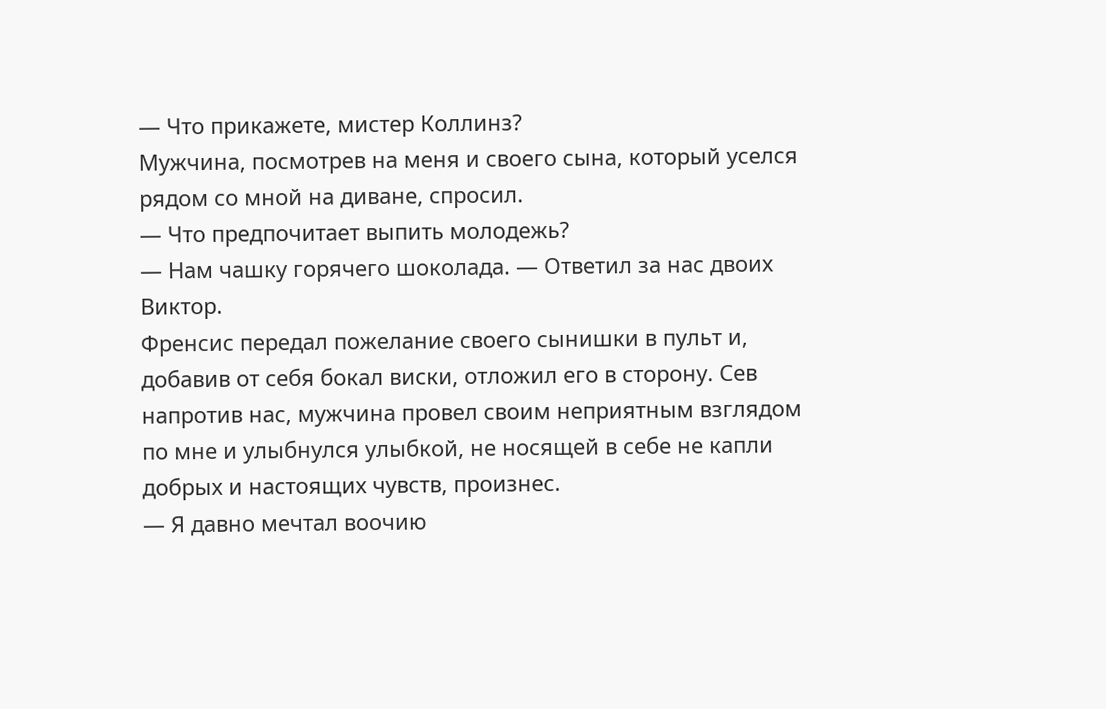— Что прикажете, мистер Коллинз?
Мужчина, посмотрев на меня и своего сына, который уселся рядом со мной на диване, спросил.
— Что предпочитает выпить молодежь?
— Нам чашку горячего шоколада. — Ответил за нас двоих Виктор.
Френсис передал пожелание своего сынишки в пульт и, добавив от себя бокал виски, отложил его в сторону. Сев напротив нас, мужчина провел своим неприятным взглядом по мне и улыбнулся улыбкой, не носящей в себе не капли добрых и настоящих чувств, произнес.
— Я давно мечтал воочию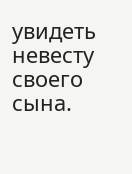увидеть невесту своего сына.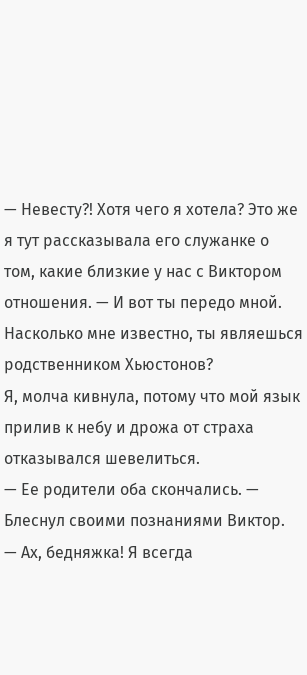— Невесту?! Хотя чего я хотела? Это же я тут рассказывала его служанке о том, какие близкие у нас с Виктором отношения. — И вот ты передо мной. Насколько мне известно, ты являешься родственником Хьюстонов?
Я, молча кивнула, потому что мой язык прилив к небу и дрожа от страха отказывался шевелиться.
— Ее родители оба скончались. — Блеснул своими познаниями Виктор.
— Ах, бедняжка! Я всегда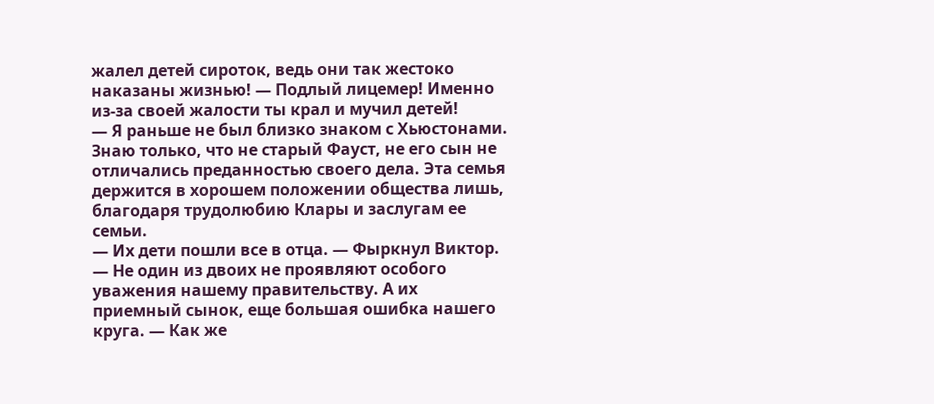жалел детей сироток, ведь они так жестоко наказаны жизнью! — Подлый лицемер! Именно из-за своей жалости ты крал и мучил детей!
— Я раньше не был близко знаком с Хьюстонами. Знаю только, что не старый Фауст, не его сын не отличались преданностью своего дела. Эта семья держится в хорошем положении общества лишь, благодаря трудолюбию Клары и заслугам ее семьи.
— Их дети пошли все в отца. — Фыркнул Виктор. — Не один из двоих не проявляют особого уважения нашему правительству. А их приемный сынок, еще большая ошибка нашего круга. — Как же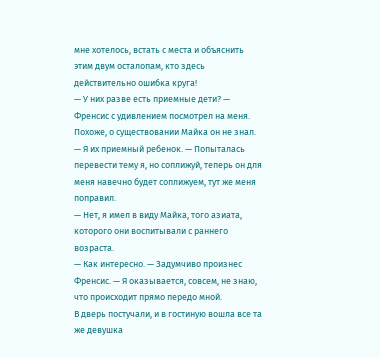мне хотелось, встать с места и объяснить этим двум осталопам, кто здесь действительно ошибка круга!
— У них разве есть приемные дети? — Френсис с удивлением посмотрел на меня. Похоже, о существовании Майка он не знал.
— Я их приемный ребенок. — Попыталась перевести тему я, но соплижуй, теперь он для меня навечно будет соплижуем, тут же меня поправил.
— Нет, я имел в виду Майка, того азиата, которого они воспитывали с раннего возраста.
— Как интересно. — Задумчиво произнес Френсис. — Я оказывается, совсем, не знаю, что происходит прямо передо мной.
В дверь постучали, и в гостиную вошла все та же девушка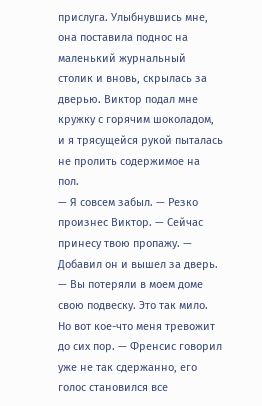прислуга. Улыбнувшись мне, она поставила поднос на маленький журнальный столик и вновь, скрылась за дверью. Виктор подал мне кружку с горячим шоколадом, и я трясущейся рукой пыталась не пролить содержимое на пол.
— Я совсем забыл. — Резко произнес Виктор. — Сейчас принесу твою пропажу. — Добавил он и вышел за дверь.
— Вы потеряли в моем доме свою подвеску. Это так мило. Но вот кое-что меня тревожит до сих пор. — Френсис говорил уже не так сдержанно, его голос становился все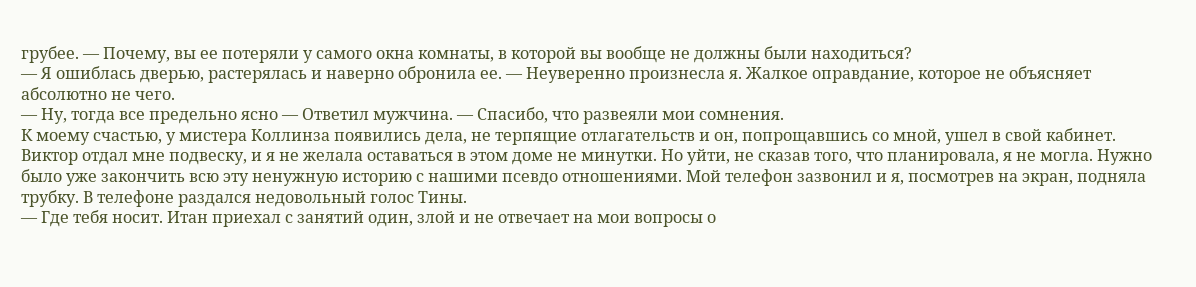грубее. — Почему, вы ее потеряли у самого окна комнаты, в которой вы вообще не должны были находиться?
— Я ошиблась дверью, растерялась и наверно обронила ее. — Неуверенно произнесла я. Жалкое оправдание, которое не объясняет абсолютно не чего.
— Ну, тогда все предельно ясно — Ответил мужчина. — Спасибо, что развеяли мои сомнения.
К моему счастью, у мистера Коллинза появились дела, не терпящие отлагательств и он, попрощавшись со мной, ушел в свой кабинет.
Виктор отдал мне подвеску, и я не желала оставаться в этом доме не минутки. Но уйти, не сказав того, что планировала, я не могла. Нужно было уже закончить всю эту ненужную историю с нашими псевдо отношениями. Мой телефон зазвонил и я, посмотрев на экран, подняла трубку. В телефоне раздался недовольный голос Тины.
— Где тебя носит. Итан приехал с занятий один, злой и не отвечает на мои вопросы о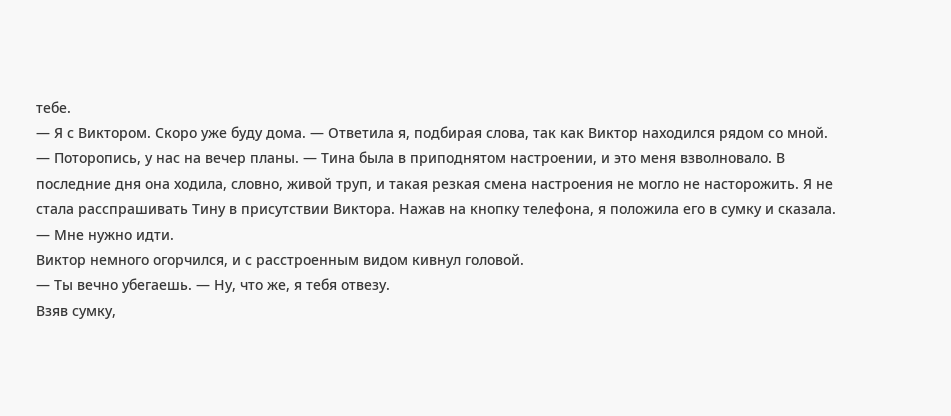тебе.
— Я с Виктором. Скоро уже буду дома. — Ответила я, подбирая слова, так как Виктор находился рядом со мной.
— Поторопись, у нас на вечер планы. — Тина была в приподнятом настроении, и это меня взволновало. В последние дня она ходила, словно, живой труп, и такая резкая смена настроения не могло не насторожить. Я не стала расспрашивать Тину в присутствии Виктора. Нажав на кнопку телефона, я положила его в сумку и сказала.
— Мне нужно идти.
Виктор немного огорчился, и с расстроенным видом кивнул головой.
— Ты вечно убегаешь. — Ну, что же, я тебя отвезу.
Взяв сумку,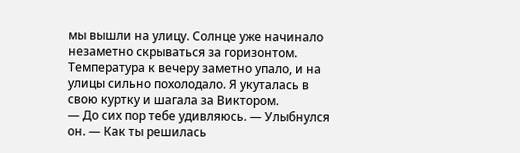мы вышли на улицу. Солнце уже начинало незаметно скрываться за горизонтом. Температура к вечеру заметно упало, и на улицы сильно похолодало. Я укуталась в свою куртку и шагала за Виктором.
— До сих пор тебе удивляюсь. — Улыбнулся он. — Как ты решилась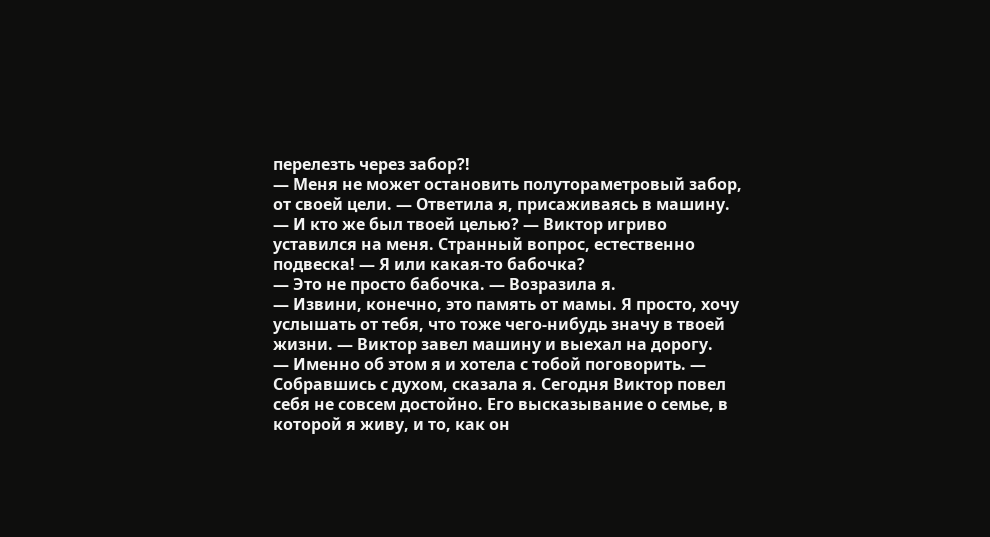перелезть через забор?!
— Меня не может остановить полутораметровый забор, от своей цели. — Ответила я, присаживаясь в машину.
— И кто же был твоей целью? — Виктор игриво уставился на меня. Странный вопрос, естественно подвеска! — Я или какая-то бабочка?
— Это не просто бабочка. — Возразила я.
— Извини, конечно, это память от мамы. Я просто, хочу услышать от тебя, что тоже чего-нибудь значу в твоей жизни. — Виктор завел машину и выехал на дорогу.
— Именно об этом я и хотела с тобой поговорить. — Собравшись с духом, сказала я. Сегодня Виктор повел себя не совсем достойно. Его высказывание о семье, в которой я живу, и то, как он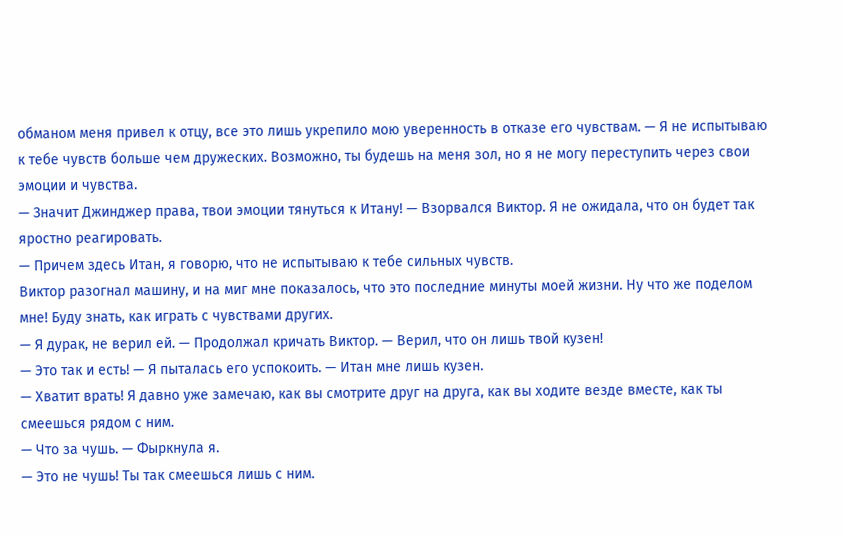обманом меня привел к отцу, все это лишь укрепило мою уверенность в отказе его чувствам. — Я не испытываю к тебе чувств больше чем дружеских. Возможно, ты будешь на меня зол, но я не могу переступить через свои эмоции и чувства.
— Значит Джинджер права, твои эмоции тянуться к Итану! — Взорвался Виктор. Я не ожидала, что он будет так яростно реагировать.
— Причем здесь Итан, я говорю, что не испытываю к тебе сильных чувств.
Виктор разогнал машину, и на миг мне показалось, что это последние минуты моей жизни. Ну что же поделом мне! Буду знать, как играть с чувствами других.
— Я дурак, не верил ей. — Продолжал кричать Виктор. — Верил, что он лишь твой кузен!
— Это так и есть! — Я пыталась его успокоить. — Итан мне лишь кузен.
— Хватит врать! Я давно уже замечаю, как вы смотрите друг на друга, как вы ходите везде вместе, как ты смеешься рядом с ним.
— Что за чушь. — Фыркнула я.
— Это не чушь! Ты так смеешься лишь с ним.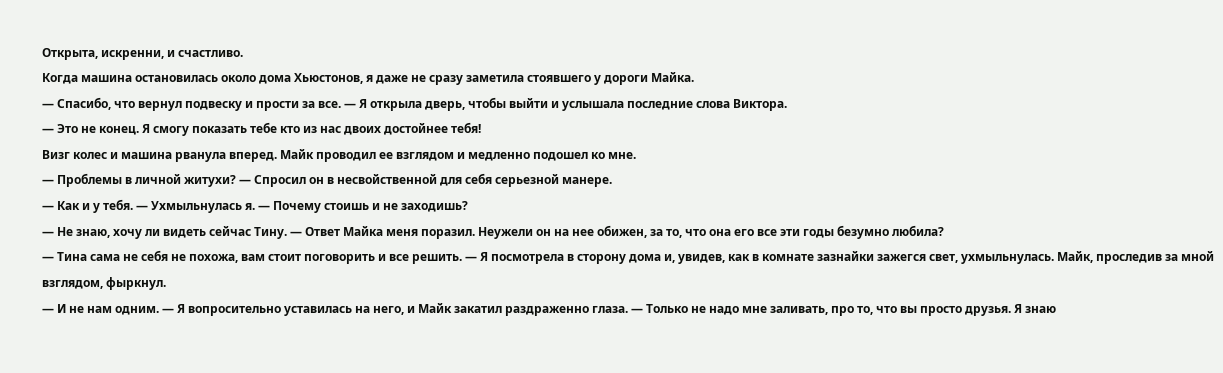Открыта, искренни, и счастливо.
Когда машина остановилась около дома Хьюстонов, я даже не сразу заметила стоявшего у дороги Майка.
— Спасибо, что вернул подвеску и прости за все. — Я открыла дверь, чтобы выйти и услышала последние слова Виктора.
— Это не конец. Я смогу показать тебе кто из нас двоих достойнее тебя!
Визг колес и машина рванула вперед. Майк проводил ее взглядом и медленно подошел ко мне.
— Проблемы в личной житухи? — Спросил он в несвойственной для себя серьезной манере.
— Как и у тебя. — Ухмыльнулась я. — Почему стоишь и не заходишь?
— Не знаю, хочу ли видеть сейчас Тину. — Ответ Майка меня поразил. Неужели он на нее обижен, за то, что она его все эти годы безумно любила?
— Тина сама не себя не похожа, вам стоит поговорить и все решить. — Я посмотрела в сторону дома и, увидев, как в комнате зазнайки зажегся свет, ухмыльнулась. Майк, проследив за мной взглядом, фыркнул.
— И не нам одним. — Я вопросительно уставилась на него, и Майк закатил раздраженно глаза. — Только не надо мне заливать, про то, что вы просто друзья. Я знаю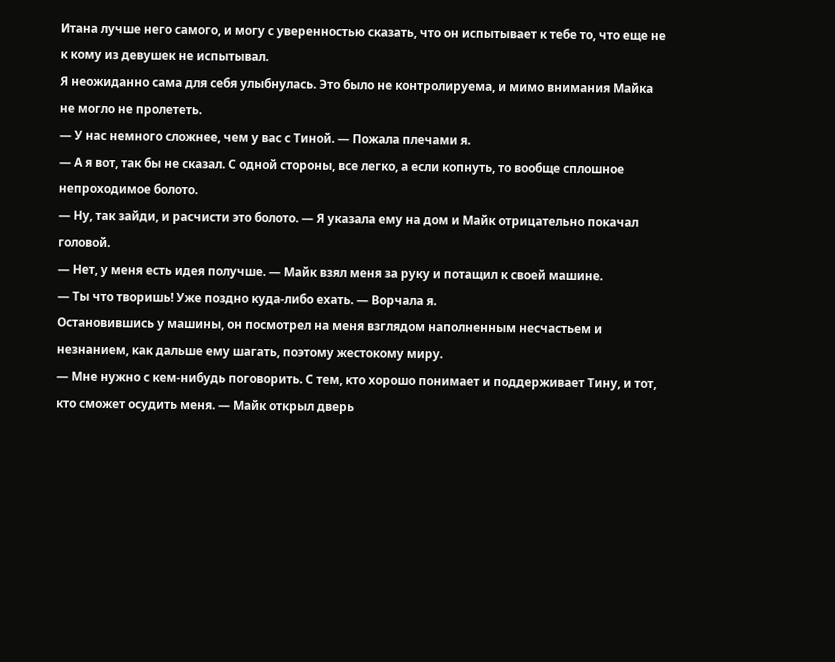Итана лучше него самого, и могу с уверенностью сказать, что он испытывает к тебе то, что еще не к кому из девушек не испытывал.
Я неожиданно сама для себя улыбнулась. Это было не контролируема, и мимо внимания Майка не могло не пролететь.
— У нас немного сложнее, чем у вас с Тиной. — Пожала плечами я.
— А я вот, так бы не сказал. С одной стороны, все легко, а если копнуть, то вообще сплошное непроходимое болото.
— Ну, так зайди, и расчисти это болото. — Я указала ему на дом и Майк отрицательно покачал головой.
— Нет, у меня есть идея получше. — Майк взял меня за руку и потащил к своей машине.
— Ты что творишь! Уже поздно куда-либо ехать. — Ворчала я.
Остановившись у машины, он посмотрел на меня взглядом наполненным несчастьем и незнанием, как дальше ему шагать, поэтому жестокому миру.
— Мне нужно с кем-нибудь поговорить. С тем, кто хорошо понимает и поддерживает Тину, и тот, кто сможет осудить меня. — Майк открыл дверь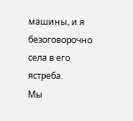машины, и я безоговорочно села в его ястреба.
Мы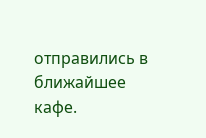отправились в ближайшее кафе.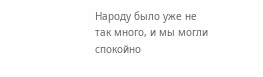Народу было уже не так много, и мы могли спокойно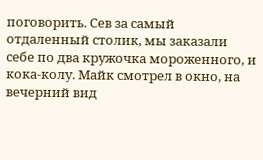поговорить. Сев за самый отдаленный столик, мы заказали себе по два кружочка мороженного, и кока-колу. Майк смотрел в окно, на вечерний вид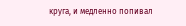круга, и медленно попивал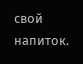свой напиток.